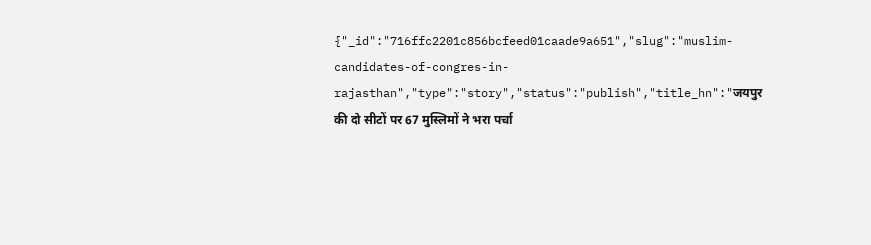{"_id":"716ffc2201c856bcfeed01caade9a651","slug":"muslim-candidates-of-congres-in-rajasthan","type":"story","status":"publish","title_hn":"जयपुर की दो सीटों पर 67 मुस्लिमों ने भरा पर्चा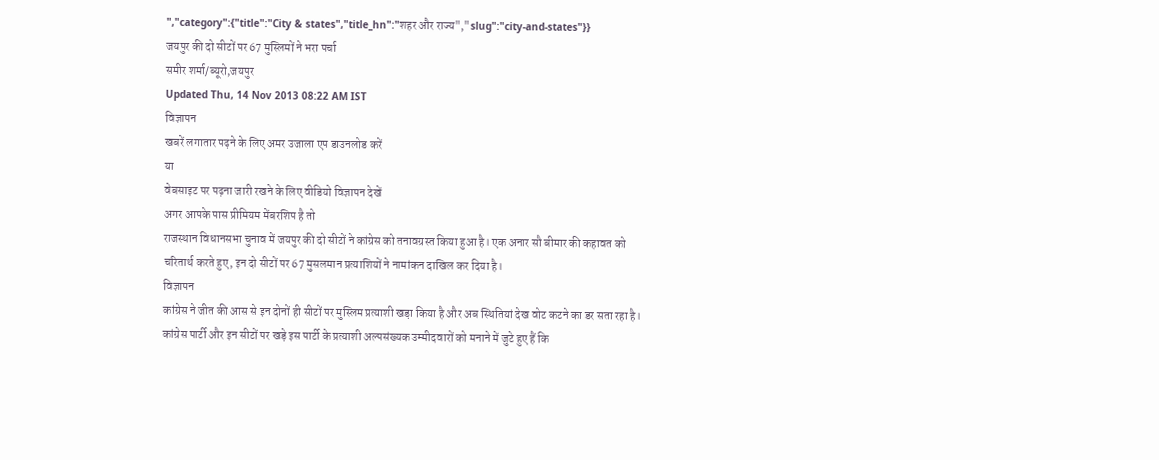","category":{"title":"City & states","title_hn":"शहर और राज्य","slug":"city-and-states"}}
जयपुर की दो सीटों पर 67 मुस्लिमों ने भरा पर्चा
समीर शर्मा/ब्यूरो,जयपुर
Updated Thu, 14 Nov 2013 08:22 AM IST
विज्ञापन
खबरें लगातार पढ़ने के लिए अमर उजाला एप डाउनलोड करें
या
वेबसाइट पर पढ़ना जारी रखने के लिए वीडियो विज्ञापन देखें
अगर आपके पास प्रीमियम मेंबरशिप है तो
राजस्थान विधानसभा चुनाव में जयपुर की दो सीटों ने कांग्रेस को तनावग्रस्त किया हुआ है। एक अनार सौ बीमार की कहावत को चरितार्थ करते हुए, इन दो सीटों पर 67 मुसलमान प्रत्याशियों ने नामांकन दाखिल कर दिया है।
विज्ञापन
कांग्रेस ने जीत की आस से इन दोनों ही सीटों पर मुस्लिम प्रत्याशी खड़ा किया है और अब स्थितियां देख वोट कटने का डर सता रहा है।
कांग्रेस पार्टी और इन सीटों पर खड़े इस पार्टी के प्रत्याशी अल्पसंख्यक उम्मीदवारों को मनाने में जुटे हुए हैं कि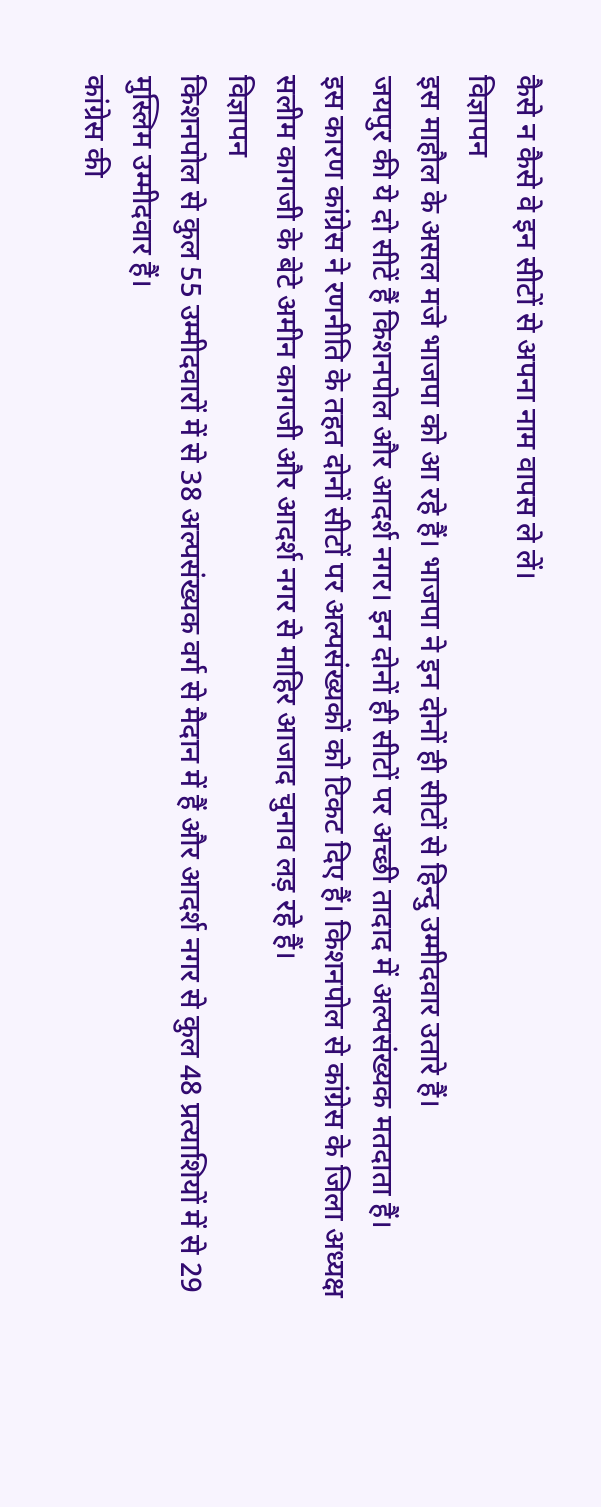कैसे न कैसे वे इन सीटों से अपना नाम वापस ले लें।
विज्ञापन
इस माहौल के असल मजे भाजपा को आ रहे हैं। भाजपा ने इन दोनों ही सीटों से हिन्दु उम्मीदवार उतारे हैं।
जयपुर की ये दो सीटें हैं किशनपोल और आदर्श नगर। इन दोनों ही सीटों पर अच्छी तादाद में अल्पसंख्यक मतदाता हैं।
इस कारण कांग्रेस ने रणनीति के तहत दोनों सीटों पर अल्पसंख्यकों को टिकट दिए हैं। किशनपोल से कांग्रेस के जिला अध्यक्ष सलीम कागजी के बेटे अमीन कागजी और आदर्श नगर से माहिर आजाद चुनाव लड़ रहे हैं।
विज्ञापन
किशनपोल से कुल 55 उम्मीदवारों में से 38 अल्पसंख्यक वर्ग से मैदान में हैं और आदर्श नगर से कुल 48 प्रत्याशियों में से 29 मुस्लिम उम्मीदवार हैं।
कांग्रेस की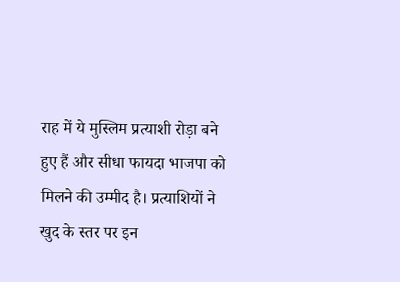राह में ये मुस्लिम प्रत्याशी रोड़ा बने हुए हैं और सीधा फायदा भाजपा को मिलने की उम्मीद है। प्रत्याशियों ने खुद के स्तर पर इन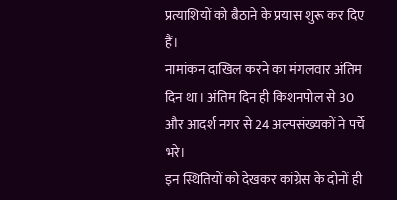प्रत्याशियों को बैठाने के प्रयास शुरू कर दिए हैं।
नामांकन दाखिल करने का मंगलवार अंतिम दिन था। अंतिम दिन ही किशनपोल से 30 और आदर्श नगर से 24 अल्पसंख्यकों ने पर्चे भरे।
इन स्थितियों को देखकर कांग्रेस के दोनों ही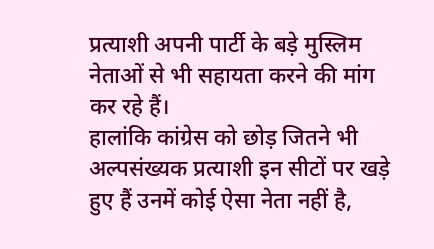प्रत्याशी अपनी पार्टी के बड़े मुस्लिम नेताओं से भी सहायता करने की मांग कर रहे हैं।
हालांकि कांग्रेस को छोड़ जितने भी अल्पसंख्यक प्रत्याशी इन सीटों पर खड़े हुए हैं उनमें कोई ऐसा नेता नहीं है,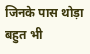जिनके पास थोड़ा बहुत भी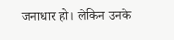जनाधार हो। लेकिन उनके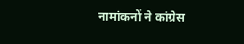नामांकनों ने कांग्रेस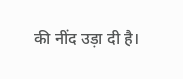की नींद उड़ा दी है।